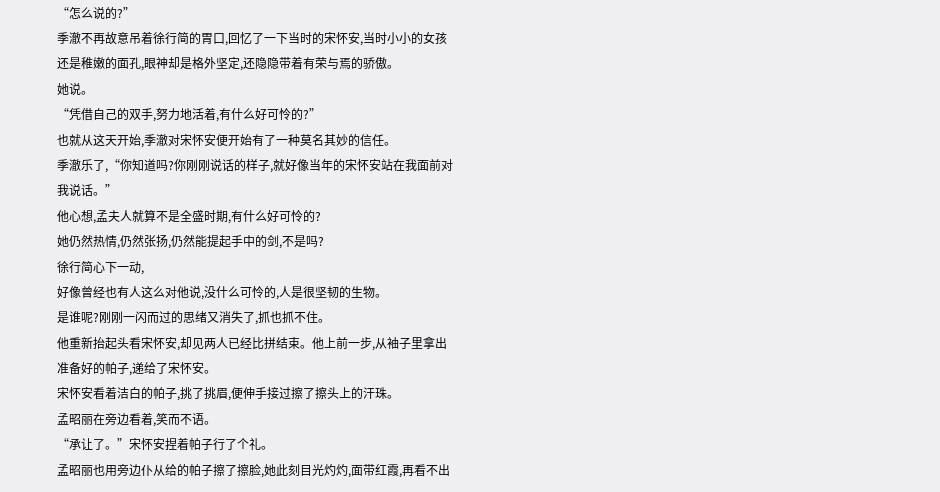“怎么说的?”
季澈不再故意吊着徐行简的胃口,回忆了一下当时的宋怀安,当时小小的女孩还是稚嫩的面孔,眼神却是格外坚定,还隐隐带着有荣与焉的骄傲。
她说。
“凭借自己的双手,努力地活着,有什么好可怜的?”
也就从这天开始,季澈对宋怀安便开始有了一种莫名其妙的信任。
季澈乐了,“你知道吗?你刚刚说话的样子,就好像当年的宋怀安站在我面前对我说话。”
他心想,孟夫人就算不是全盛时期,有什么好可怜的?
她仍然热情,仍然张扬,仍然能提起手中的剑,不是吗?
徐行简心下一动,
好像曾经也有人这么对他说,没什么可怜的,人是很坚韧的生物。
是谁呢?刚刚一闪而过的思绪又消失了,抓也抓不住。
他重新抬起头看宋怀安,却见两人已经比拼结束。他上前一步,从袖子里拿出准备好的帕子,递给了宋怀安。
宋怀安看着洁白的帕子,挑了挑眉,便伸手接过擦了擦头上的汗珠。
孟昭丽在旁边看着,笑而不语。
“承让了。”宋怀安捏着帕子行了个礼。
孟昭丽也用旁边仆从给的帕子擦了擦脸,她此刻目光灼灼,面带红霞,再看不出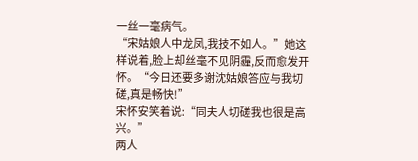一丝一毫病气。
“宋姑娘人中龙凤,我技不如人。”她这样说着,脸上却丝毫不见阴霾,反而愈发开怀。“今日还要多谢沈姑娘答应与我切磋,真是畅快!”
宋怀安笑着说:“同夫人切磋我也很是高兴。”
两人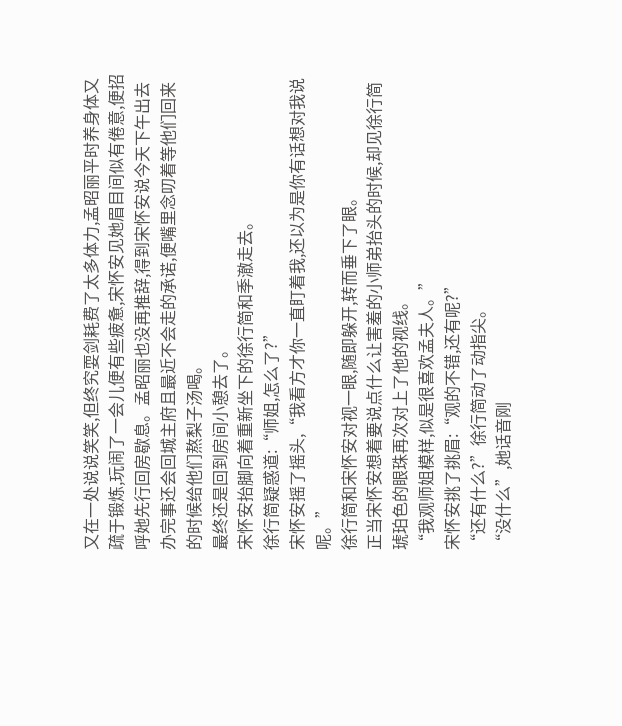又在一处说说笑笑,但终究耍剑耗费了太多体力,孟昭丽平时养身体又疏于锻炼,玩闹了一会儿便有些疲惫,宋怀安见她眉目间似有倦意,便招呼她先行回房歇息。孟昭丽也没再推辞,得到宋怀安说今天下午出去办完事还会回城主府且最近不会走的承诺,便嘴里念叨着等他们回来的时候给他们熬梨子汤喝。
最终还是回到房间小憩去了。
宋怀安抬脚向着重新坐下的徐行简和季澈走去。
徐行简疑惑道:“师姐,怎么了?”
宋怀安摇了摇头,“我看方才你一直盯着我,还以为是你有话想对我说呢。”
徐行简和宋怀安对视一眼,随即躲开,转而垂下了眼。
正当宋怀安想着要说点什么让害羞的小师弟抬头的时候,却见徐行简琥珀色的眼珠再次对上了他的视线。
“我观师姐模样,似是很喜欢孟夫人。”
宋怀安挑了挑眉:“观的不错,还有呢?”
“还有什么?”徐行简动了动指尖。
“没什么”,她话音刚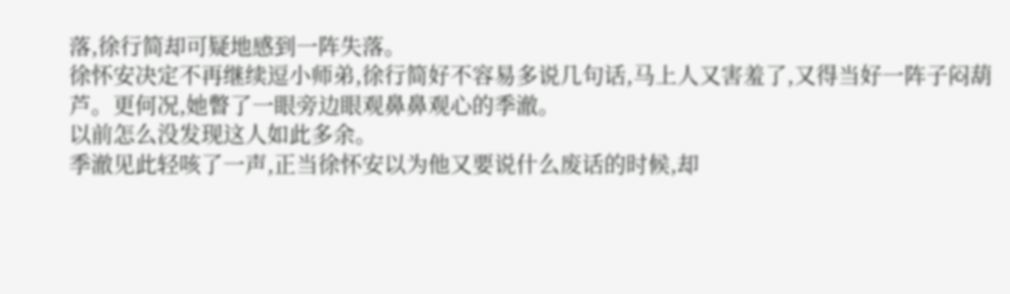落,徐行简却可疑地感到一阵失落。
徐怀安决定不再继续逗小师弟,徐行简好不容易多说几句话,马上人又害羞了,又得当好一阵子闷葫芦。更何况,她瞥了一眼旁边眼观鼻鼻观心的季澈。
以前怎么没发现这人如此多余。
季澈见此轻咳了一声,正当徐怀安以为他又要说什么废话的时候,却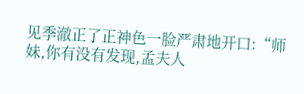见季澈正了正神色一脸严肃地开口:“师妹,你有没有发现,孟夫人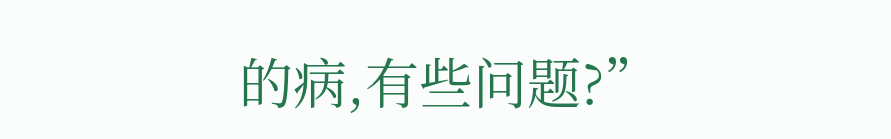的病,有些问题?”